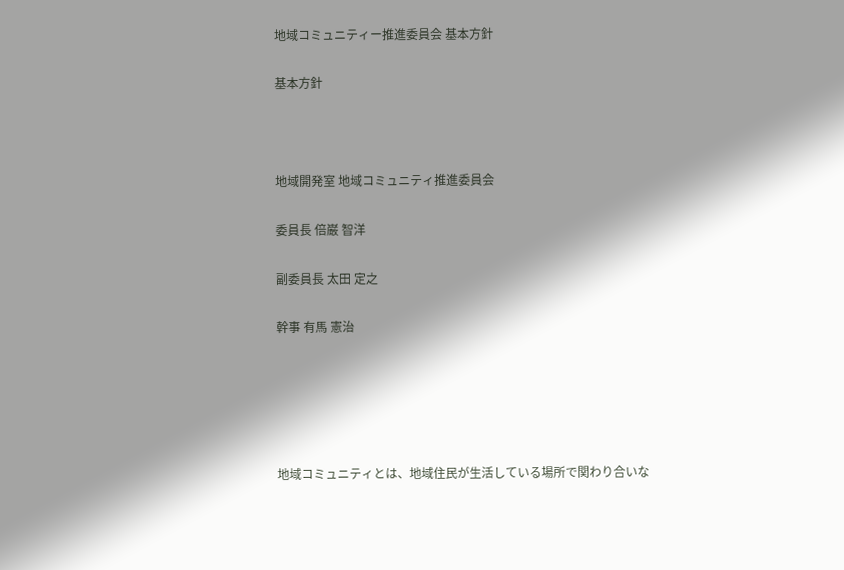地域コミュニティー推進委員会 基本方針

基本方針



地域開発室 地域コミュニティ推進委員会

委員長 倍巌 智洋

副委員長 太田 定之

幹事 有馬 憲治





地域コミュニティとは、地域住民が生活している場所で関わり合いな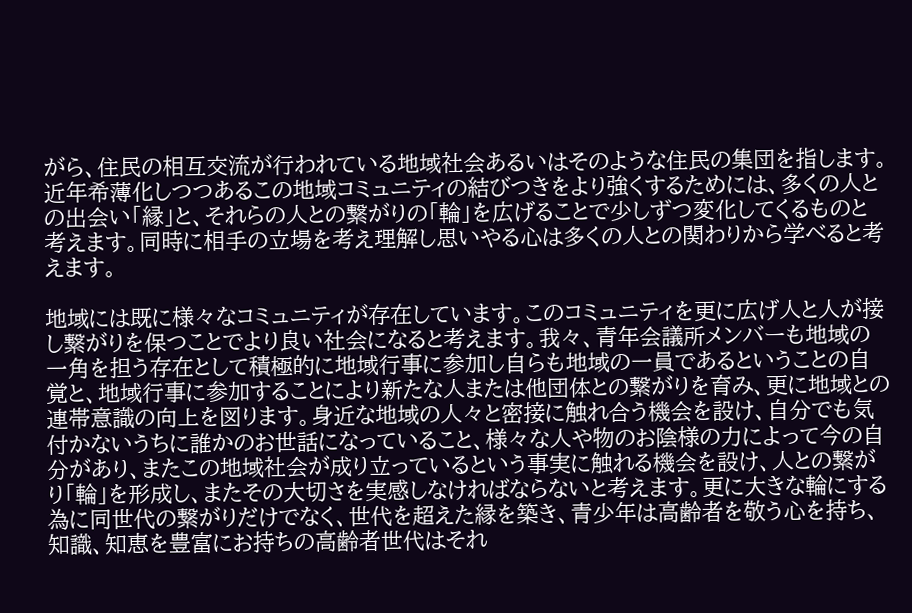がら、住民の相互交流が行われている地域社会あるいはそのような住民の集団を指します。近年希薄化しつつあるこの地域コミュニティの結びつきをより強くするためには、多くの人との出会い「縁」と、それらの人との繋がりの「輪」を広げることで少しずつ変化してくるものと考えます。同時に相手の立場を考え理解し思いやる心は多くの人との関わりから学べると考えます。

地域には既に様々なコミュニティが存在しています。このコミュニティを更に広げ人と人が接し繋がりを保つことでより良い社会になると考えます。我々、青年会議所メンバーも地域の一角を担う存在として積極的に地域行事に参加し自らも地域の一員であるということの自覚と、地域行事に参加することにより新たな人または他団体との繋がりを育み、更に地域との連帯意識の向上を図ります。身近な地域の人々と密接に触れ合う機会を設け、自分でも気付かないうちに誰かのお世話になっていること、様々な人や物のお陰様の力によって今の自分があり、またこの地域社会が成り立っているという事実に触れる機会を設け、人との繋がり「輪」を形成し、またその大切さを実感しなければならないと考えます。更に大きな輪にする為に同世代の繋がりだけでなく、世代を超えた縁を築き、青少年は高齢者を敬う心を持ち、知識、知恵を豊富にお持ちの高齢者世代はそれ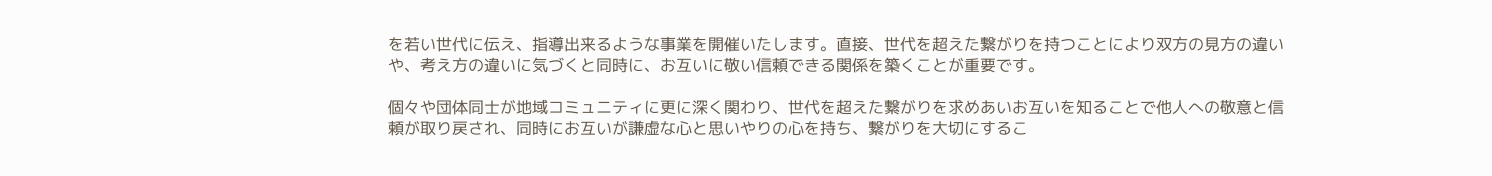を若い世代に伝え、指導出来るような事業を開催いたします。直接、世代を超えた繋がりを持つことにより双方の見方の違いや、考え方の違いに気づくと同時に、お互いに敬い信頼できる関係を築くことが重要です。

個々や団体同士が地域コミュニティに更に深く関わり、世代を超えた繋がりを求めあいお互いを知ることで他人への敬意と信頼が取り戻され、同時にお互いが謙虚な心と思いやりの心を持ち、繋がりを大切にするこ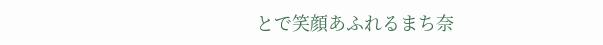とで笑顔あふれるまち奈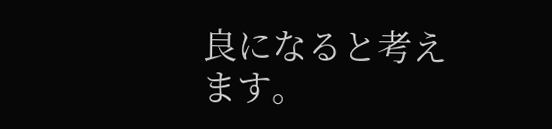良になると考えます。